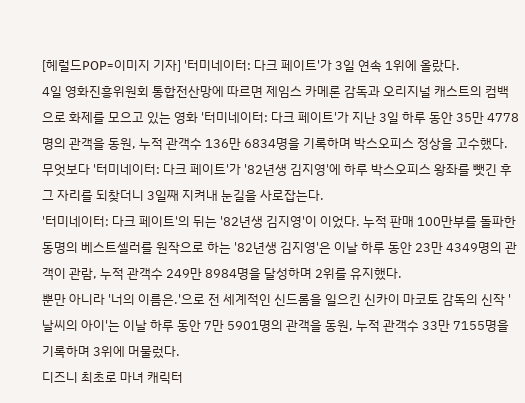[헤럴드POP=이미지 기자] '터미네이터: 다크 페이트'가 3일 연속 1위에 올랐다.
4일 영화진흥위원회 통합전산망에 따르면 제임스 카메론 감독과 오리지널 캐스트의 컴백으로 화제를 모으고 있는 영화 '터미네이터: 다크 페이트'가 지난 3일 하루 동안 35만 4778명의 관객을 동원, 누적 관객수 136만 6834명을 기록하며 박스오피스 정상을 고수했다.
무엇보다 '터미네이터: 다크 페이트'가 '82년생 김지영'에 하루 박스오피스 왕좌를 뺏긴 후 그 자리를 되찾더니 3일째 지켜내 눈길을 사로잡는다.
'터미네이터: 다크 페이트'의 뒤는 '82년생 김지영'이 이었다. 누적 판매 100만부를 돌파한 동명의 베스트셀러를 원작으로 하는 '82년생 김지영'은 이날 하루 동안 23만 4349명의 관객이 관람, 누적 관객수 249만 8984명을 달성하며 2위를 유지했다.
뿐만 아니라 '너의 이름은.'으로 전 세계적인 신드롬을 일으킨 신카이 마코토 감독의 신작 '날씨의 아이'는 이날 하루 동안 7만 5901명의 관객을 동원, 누적 관객수 33만 7155명을 기록하며 3위에 머물렀다.
디즈니 최초로 마녀 캐릭터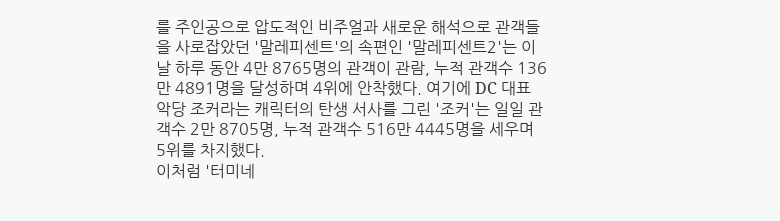를 주인공으로 압도적인 비주얼과 새로운 해석으로 관객들을 사로잡았던 '말레피센트'의 속편인 '말레피센트2'는 이날 하루 동안 4만 8765명의 관객이 관람, 누적 관객수 136만 4891명을 달성하며 4위에 안착했다. 여기에 DC 대표 악당 조커라는 캐릭터의 탄생 서사를 그린 '조커'는 일일 관객수 2만 8705명, 누적 관객수 516만 4445명을 세우며 5위를 차지했다.
이처럼 '터미네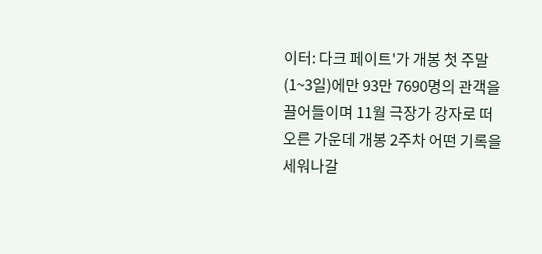이터: 다크 페이트'가 개봉 첫 주말(1~3일)에만 93만 7690명의 관객을 끌어들이며 11월 극장가 강자로 떠오른 가운데 개봉 2주차 어떤 기록을 세워나갈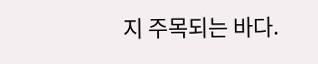지 주목되는 바다.